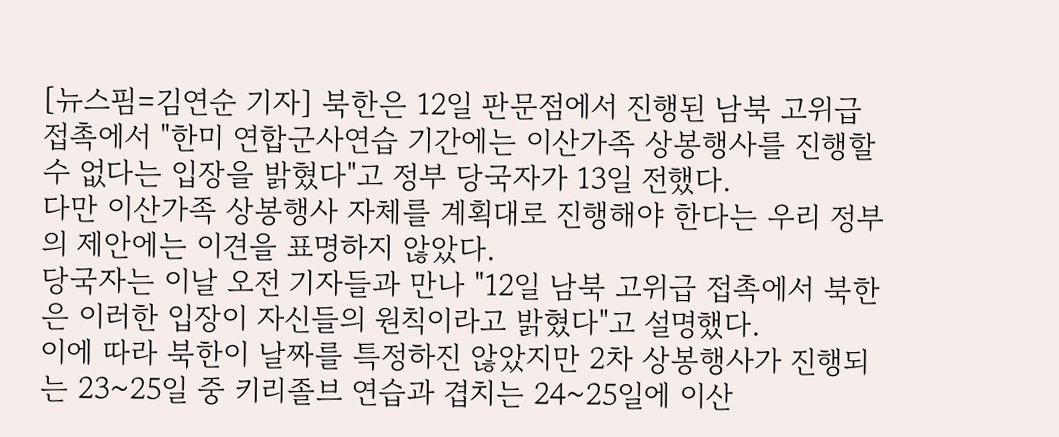[뉴스핌=김연순 기자] 북한은 12일 판문점에서 진행된 남북 고위급 접촉에서 "한미 연합군사연습 기간에는 이산가족 상봉행사를 진행할 수 없다는 입장을 밝혔다"고 정부 당국자가 13일 전했다.
다만 이산가족 상봉행사 자체를 계획대로 진행해야 한다는 우리 정부의 제안에는 이견을 표명하지 않았다.
당국자는 이날 오전 기자들과 만나 "12일 남북 고위급 접촉에서 북한은 이러한 입장이 자신들의 원칙이라고 밝혔다"고 설명했다.
이에 따라 북한이 날짜를 특정하진 않았지만 2차 상봉행사가 진행되는 23~25일 중 키리졸브 연습과 겹치는 24~25일에 이산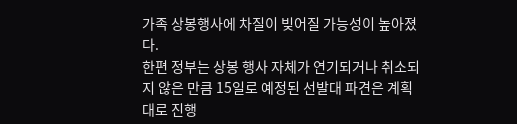가족 상봉행사에 차질이 빚어질 가능성이 높아졌다.
한편 정부는 상봉 행사 자체가 연기되거나 취소되지 않은 만큼 15일로 예정된 선발대 파견은 계획대로 진행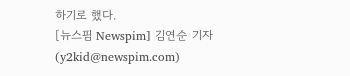하기로 했다.
[뉴스핌 Newspim] 김연순 기자 (y2kid@newspim.com)